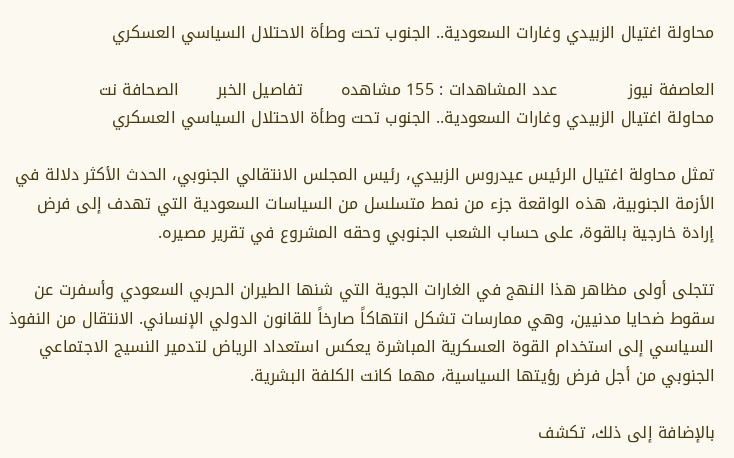محاولة اغتيال الزبيدي وغارات السعودية.. الجنوب تحت وطأة الاحتلال السياسي العسكري

العاصفة نيوز             عدد المشاهدات : 155 مشاهده       تفاصيل الخبر       الصحافة نت
محاولة اغتيال الزبيدي وغارات السعودية.. الجنوب تحت وطأة الاحتلال السياسي العسكري

تمثل محاولة اغتيال الرئيس عيدروس الزبيدي، رئيس المجلس الانتقالي الجنوبي، الحدث الأكثر دلالة في الأزمة الجنوبية، هذه الواقعة جزء من نمط متسلسل من السياسات السعودية التي تهدف إلى فرض إرادة خارجية بالقوة، على حساب الشعب الجنوبي وحقه المشروع في تقرير مصيره.

تتجلى أولى مظاهر هذا النهج في الغارات الجوية التي شنها الطيران الحربي السعودي وأسفرت عن سقوط ضحايا مدنيين، وهي ممارسات تشكل انتهاكاً صارخاً للقانون الدولي الإنساني. الانتقال من النفوذ السياسي إلى استخدام القوة العسكرية المباشرة يعكس استعداد الرياض لتدمير النسيج الاجتماعي الجنوبي من أجل فرض رؤيتها السياسية، مهما كانت الكلفة البشرية.

بالإضافة إلى ذلك، تكشف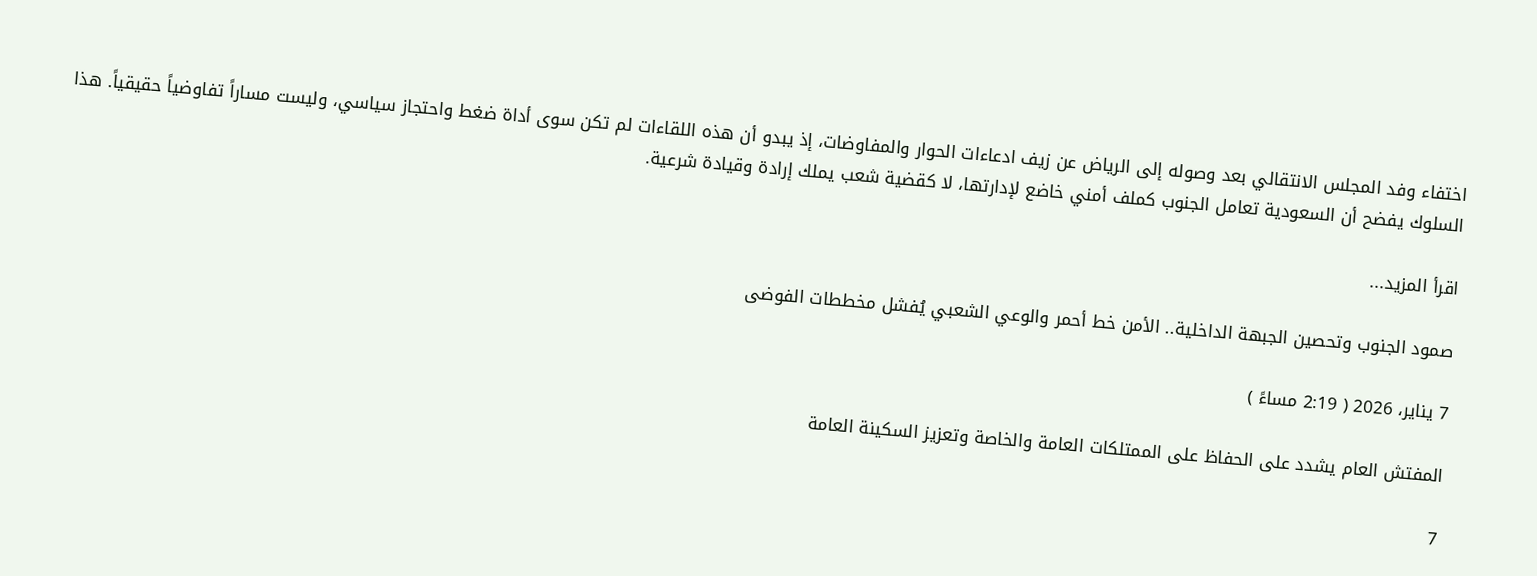اختفاء وفد المجلس الانتقالي بعد وصوله إلى الرياض عن زيف ادعاءات الحوار والمفاوضات، إذ يبدو أن هذه اللقاءات لم تكن سوى أداة ضغط واحتجاز سياسي، وليست مساراً تفاوضياً حقيقياً. هذا السلوك يفضح أن السعودية تعامل الجنوب كملف أمني خاضع لإدارتها، لا كقضية شعب يملك إرادة وقيادة شرعية.

اقرأ المزيد...

صمود الجنوب وتحصين الجبهة الداخلية.. الأمن خط أحمر والوعي الشعبي يُفشل مخططات الفوضى

7 يناير، 2026 ( 2:19 مساءً )

المفتش العام يشدد على الحفاظ على الممتلكات العامة والخاصة وتعزيز السكينة العامة

7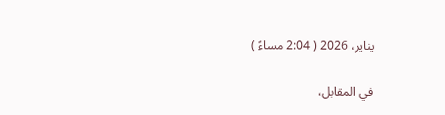يناير، 2026 ( 2:04 مساءً )

في المقابل،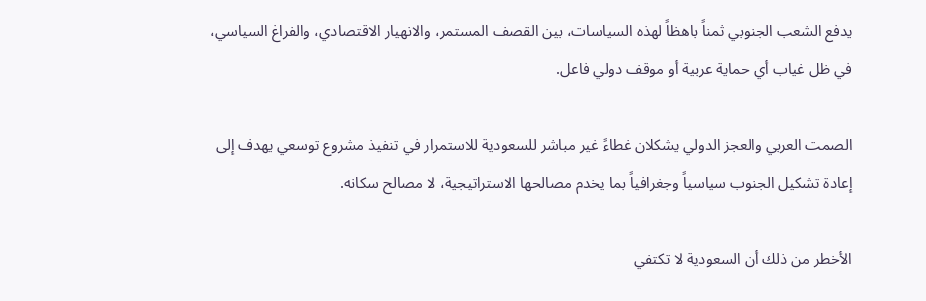يدفع الشعب الجنوبي ثمناً باهظاً لهذه السياسات، بين القصف المستمر، والانهيار الاقتصادي، والفراغ السياسي، في ظل غياب أي حماية عربية أو موقف دولي فاعل.

الصمت العربي والعجز الدولي يشكلان غطاءً غير مباشر للسعودية للاستمرار في تنفيذ مشروع توسعي يهدف إلى إعادة تشكيل الجنوب سياسياً وجغرافياً بما يخدم مصالحها الاستراتيجية، لا مصالح سكانه.

الأخطر من ذلك أن السعودية لا تكتفي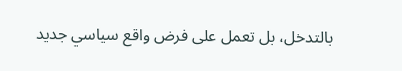بالتدخل، بل تعمل على فرض واقع سياسي جديد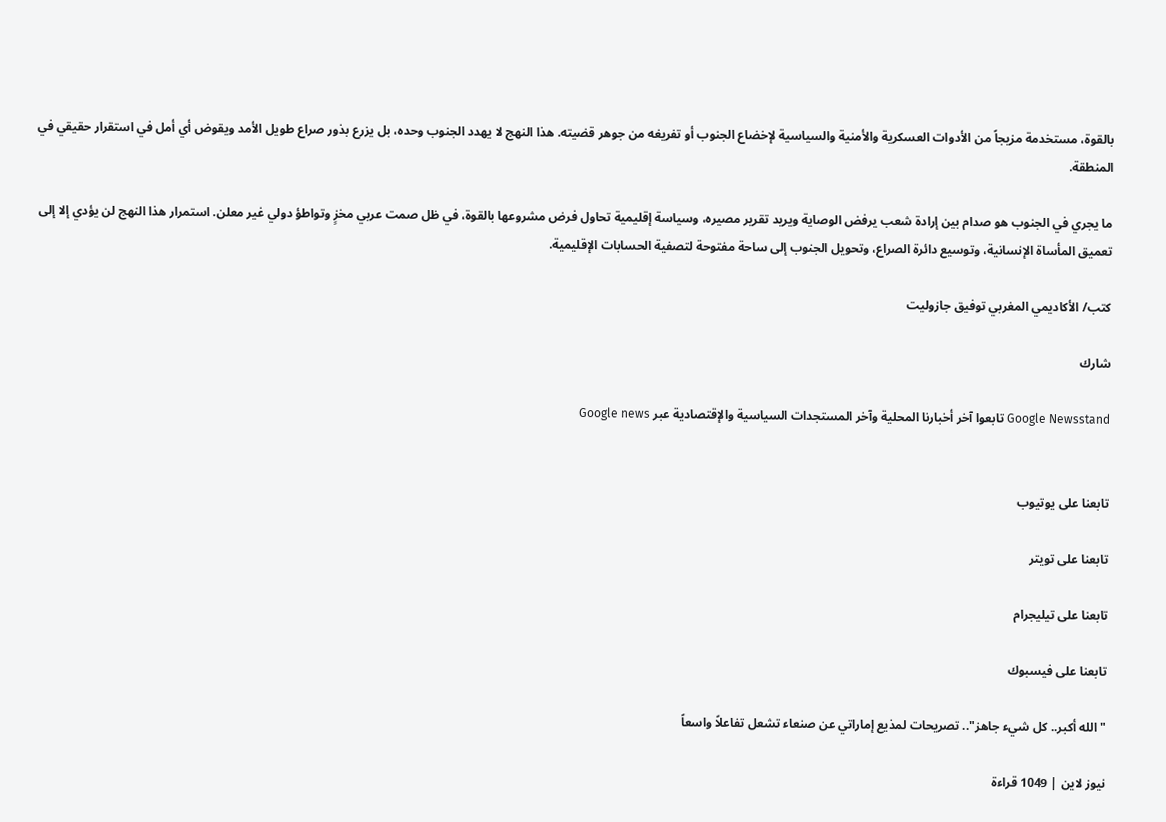بالقوة، مستخدمة مزيجاً من الأدوات العسكرية والأمنية والسياسية لإخضاع الجنوب أو تفريغه من جوهر قضيته. هذا النهج لا يهدد الجنوب وحده، بل يزرع بذور صراع طويل الأمد ويقوض أي أمل في استقرار حقيقي في المنطقة.

ما يجري في الجنوب هو صدام بين إرادة شعب يرفض الوصاية ويريد تقرير مصيره، وسياسة إقليمية تحاول فرض مشروعها بالقوة، في ظل صمت عربي مخزٍ وتواطؤ دولي غير معلن. استمرار هذا النهج لن يؤدي إلا إلى تعميق المأساة الإنسانية، وتوسيع دائرة الصراع، وتحويل الجنوب إلى ساحة مفتوحة لتصفية الحسابات الإقليمية.

كتب/ الأكاديمي المغربي توفيق جازوليت

شارك

Google Newsstand تابعوا آخر أخبارنا المحلية وآخر المستجدات السياسية والإقتصادية عبر Google news


تابعنا على يوتيوب

تابعنا على تويتر

تابعنا على تيليجرام

تابعنا على فيسبوك

"الله أكبر.. كل شيء جاهز".. تصريحات لمذيع إماراتي عن صنعاء تشعل تفاعلاً واسعاً

نيوز لاين | 1049 قراءة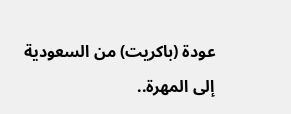عودة (باكريت) من السعودية إلى المهرة..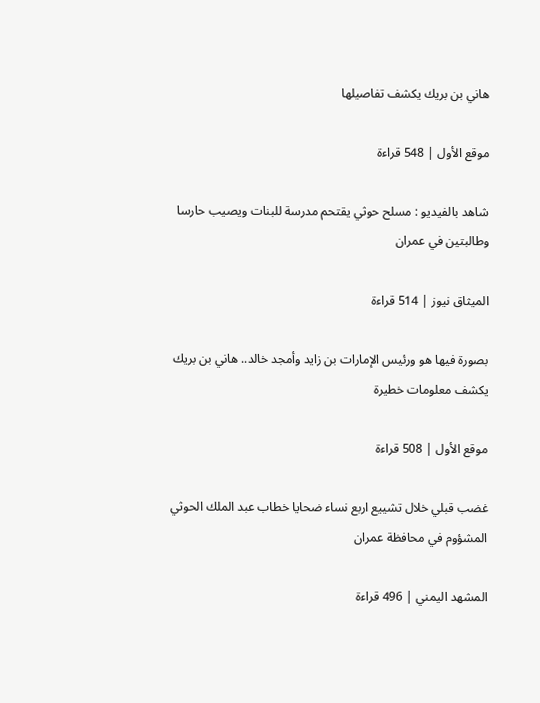هاني بن بريك يكشف تفاصيلها

موقع الأول | 548 قراءة

شاهد بالفيديو : مسلح حوثي يقتحم مدرسة للبنات ويصيب حارسا وطالبتين في عمران

الميثاق نيوز | 514 قراءة

بصورة فيها هو ورئيس الإمارات بن زايد وأمجد خالد.. هاني بن بريك يكشف معلومات خطيرة

موقع الأول | 508 قراءة

غضب قبلي خلال تشييع اربع نساء ضحايا خطاب عبد الملك الحوثي المشؤوم في محافظة عمران

المشهد اليمني | 496 قراءة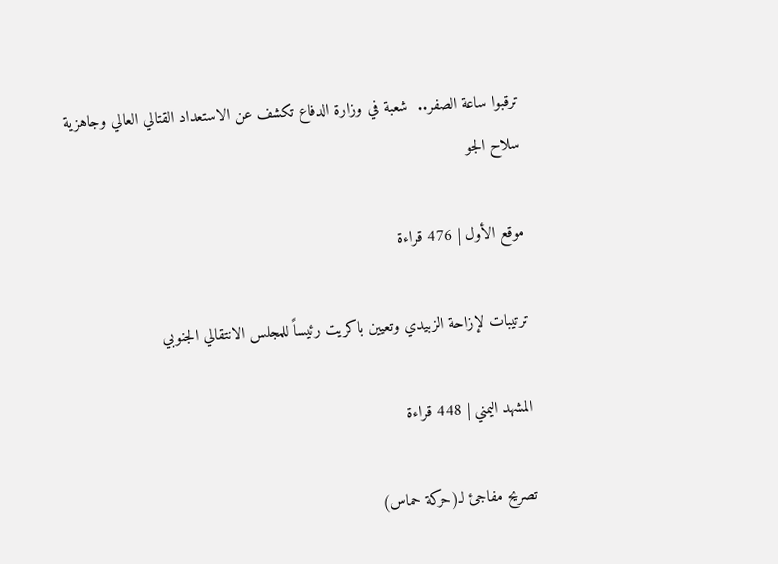ترقبوا ساعة الصفر..  شعبة في وزارة الدفاع تكشف عن الاستعداد القتالي العالي وجاهزية سلاح الجو

موقع الأول | 476 قراءة

ترتيبات لإزاحة الزبيدي وتعيين باكريت رئيساً للمجلس الانتقالي الجنوبي

المشهد اليمني | 448 قراءة

تصريح مفاجئ لـ(حركة حماس)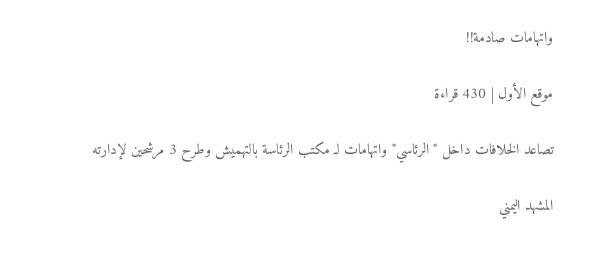واتهامات صادمة!!

موقع الأول | 430 قراءة

تصاعد الخلافات داخل "الرئاسي" واتهامات لـ مكتب الرئاسة بالتهميش وطرح 3 مرشحين لإدارته

المشهد اليمني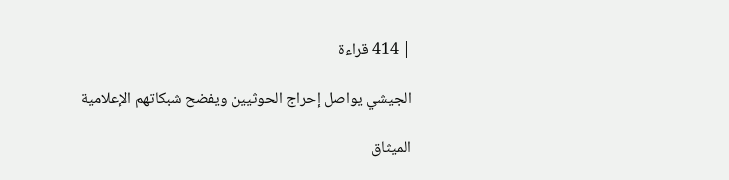| 414 قراءة

الجيشي يواصل إحراج الحوثيين ويفضح شبكاتهم الإعلامية

الميثاق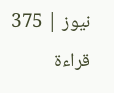نيوز | 375 قراءة